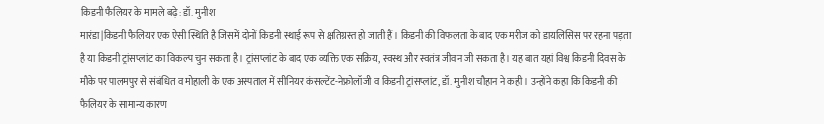किडनी फैलियर के मामले बढ़े: डॉ. मुनीश
मारंडा|किडनी फैलियर एक ऐसी स्थिति है जिसमें दोनों किडनी स्थाई रूप से क्षतिग्रस्त हो जाती हैं । किडनी की विफलता के बाद एक मरीज को डायलिसिस पर रहना पड़ता है या किडनी ट्रांसप्लांट का विकल्प चुन सकता है। ट्रांसप्लांट के बाद एक व्यक्ति एक सक्रिय, स्वस्थ और स्वतंत्र जीवन जी सकता है। यह बात यहां विश्व किडनी दिवस के मौके पर पालमपुर से संबंधित व मोहाली के एक अस्पताल में सीनियर कंसल्टेंट-नेफ्रोलॉजी व किडनी ट्रांसप्लांट, डॉ. मुनीश चौहान ने कही। उन्होंने कहा कि किडनी की फैलियर के सामान्य कारण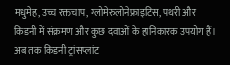मधुमेह, उच्च रक्तचाप, ग्लोमेरुलोनेफ्राइटिस, पथरी और किडनी में संक्रमण और कुछ दवाओं के हानिकारक उपयोग हैं। अब तक किडनी ट्रांसप्लांट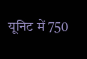यूनिट में 750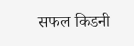सफल किडनी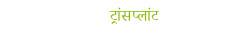ट्रांसप्लांट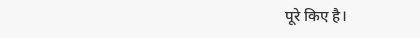पूरे किए है।